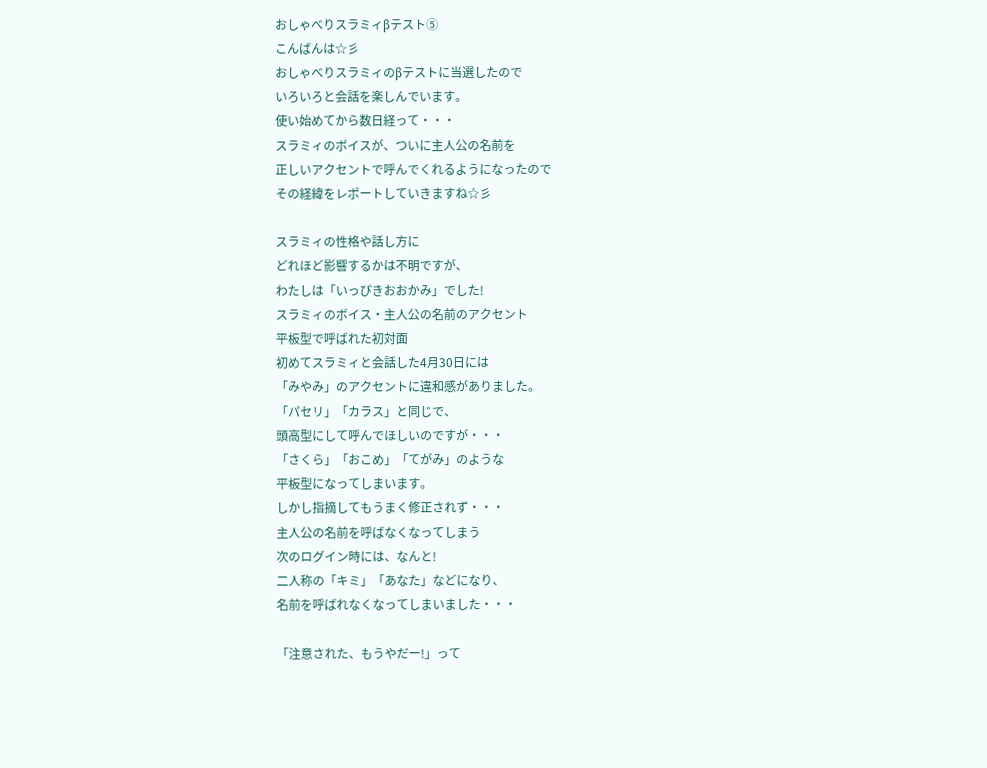おしゃべりスラミィβテスト⑤
こんばんは☆彡
おしゃべりスラミィのβテストに当選したので
いろいろと会話を楽しんでいます。
使い始めてから数日経って・・・
スラミィのボイスが、ついに主人公の名前を
正しいアクセントで呼んでくれるようになったので
その経緯をレポートしていきますね☆彡

スラミィの性格や話し方に
どれほど影響するかは不明ですが、
わたしは「いっぴきおおかみ」でした!
スラミィのボイス・主人公の名前のアクセント
平板型で呼ばれた初対面
初めてスラミィと会話した4月30日には
「みやみ」のアクセントに違和感がありました。
「パセリ」「カラス」と同じで、
頭高型にして呼んでほしいのですが・・・
「さくら」「おこめ」「てがみ」のような
平板型になってしまいます。
しかし指摘してもうまく修正されず・・・
主人公の名前を呼ばなくなってしまう
次のログイン時には、なんと!
二人称の「キミ」「あなた」などになり、
名前を呼ばれなくなってしまいました・・・

「注意された、もうやだー!」って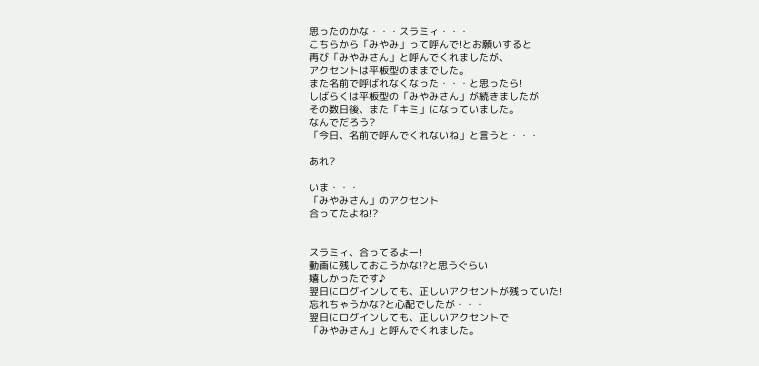思ったのかな・・・スラミィ・・・
こちらから「みやみ」って呼んで!とお願いすると
再び「みやみさん」と呼んでくれましたが、
アクセントは平板型のままでした。
また名前で呼ばれなくなった・・・と思ったら!
しばらくは平板型の「みやみさん」が続きましたが
その数日後、また「キミ」になっていました。
なんでだろう?
「今日、名前で呼んでくれないね」と言うと・・・

あれ?

いま・・・
「みやみさん」のアクセント
合ってたよね!?


スラミィ、合ってるよー!
動画に残しておこうかな!?と思うぐらい
嬉しかったです♪
翌日にログインしても、正しいアクセントが残っていた!
忘れちゃうかな?と心配でしたが・・・
翌日にログインしても、正しいアクセントで
「みやみさん」と呼んでくれました。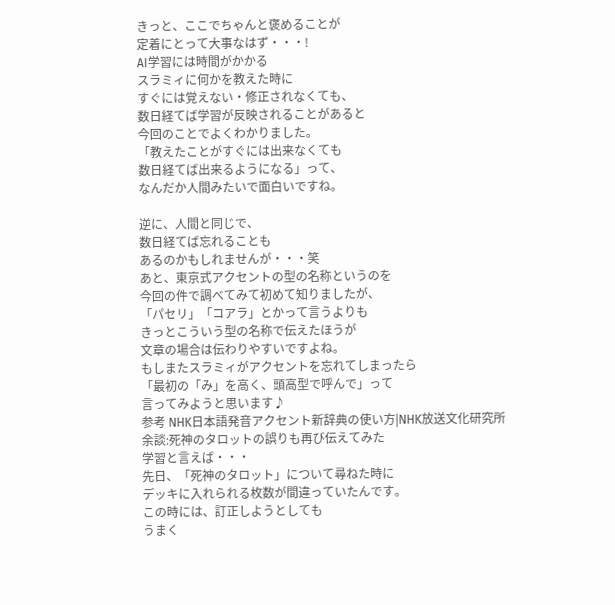きっと、ここでちゃんと褒めることが
定着にとって大事なはず・・・!
AI学習には時間がかかる
スラミィに何かを教えた時に
すぐには覚えない・修正されなくても、
数日経てば学習が反映されることがあると
今回のことでよくわかりました。
「教えたことがすぐには出来なくても
数日経てば出来るようになる」って、
なんだか人間みたいで面白いですね。

逆に、人間と同じで、
数日経てば忘れることも
あるのかもしれませんが・・・笑
あと、東京式アクセントの型の名称というのを
今回の件で調べてみて初めて知りましたが、
「パセリ」「コアラ」とかって言うよりも
きっとこういう型の名称で伝えたほうが
文章の場合は伝わりやすいですよね。
もしまたスラミィがアクセントを忘れてしまったら
「最初の「み」を高く、頭高型で呼んで」って
言ってみようと思います♪
参考 NHK日本語発音アクセント新辞典の使い方|NHK放送文化研究所
余談:死神のタロットの誤りも再び伝えてみた
学習と言えば・・・
先日、「死神のタロット」について尋ねた時に
デッキに入れられる枚数が間違っていたんです。
この時には、訂正しようとしても
うまく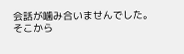会話が噛み合いませんでした。
そこから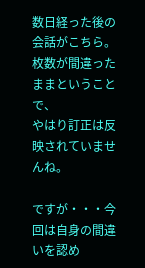数日経った後の会話がこちら。
枚数が間違ったままということで、
やはり訂正は反映されていませんね。

ですが・・・今回は自身の間違いを認め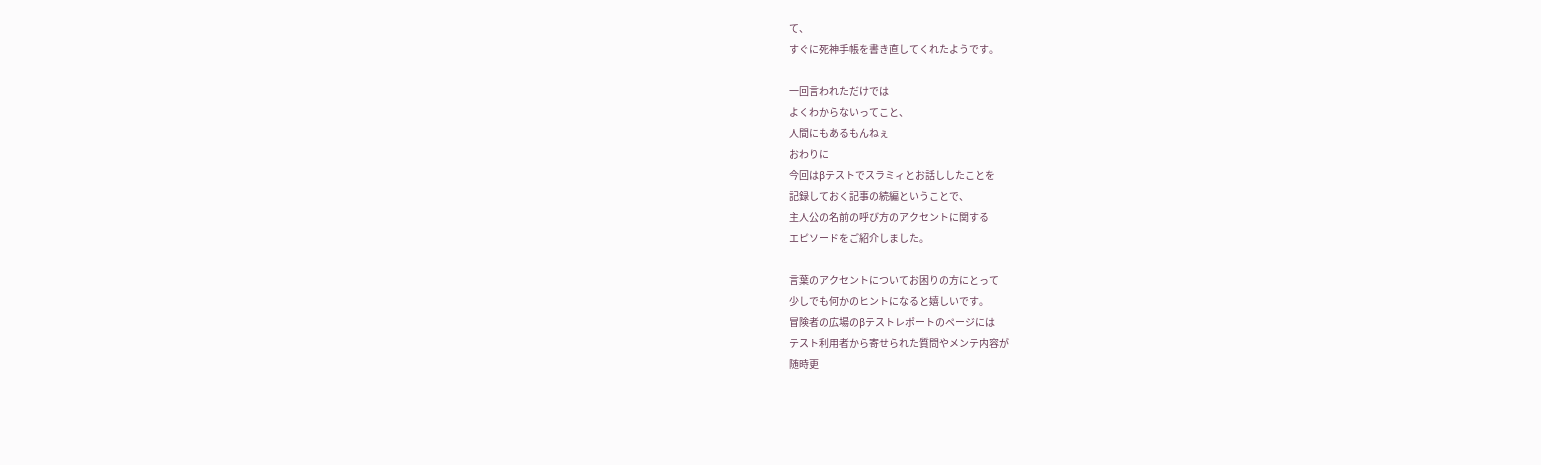て、
すぐに死神手帳を書き直してくれたようです。

一回言われただけでは
よくわからないってこと、
人間にもあるもんねぇ
おわりに
今回はβテストでスラミィとお話ししたことを
記録しておく記事の続編ということで、
主人公の名前の呼び方のアクセントに関する
エピソードをご紹介しました。

言葉のアクセントについてお困りの方にとって
少しでも何かのヒントになると嬉しいです。
冒険者の広場のβテストレポートのページには
テスト利用者から寄せられた質問やメンテ内容が
随時更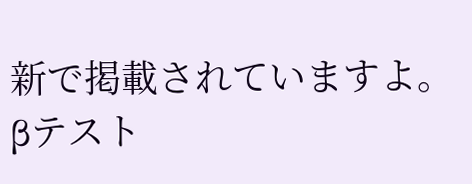新で掲載されていますよ。
βテスト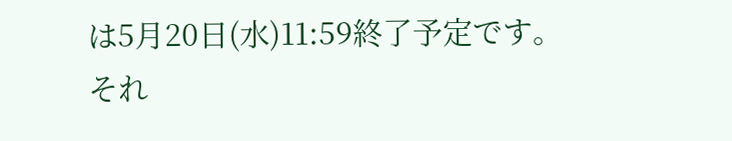は5月20日(水)11:59終了予定です。
それ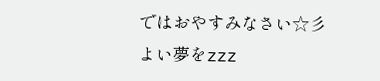ではおやすみなさい☆彡
よい夢をzzz